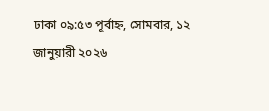ঢাকা ০৯:৫৩ পূর্বাহ্ন, সোমবার, ১২ জানুয়ারী ২০২৬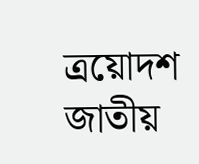ত্রয়োদশ জাতীয়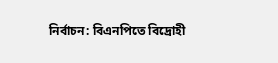নির্বাচন: বিএনপিতে বিদ্রোহী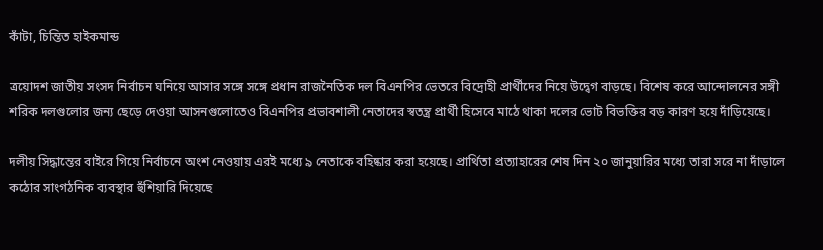কাঁটা, চিন্তিত হাইকমান্ড

ত্রয়োদশ জাতীয় সংসদ নির্বাচন ঘনিয়ে আসার সঙ্গে সঙ্গে প্রধান রাজনৈতিক দল বিএনপির ভেতরে বিদ্রোহী প্রার্থীদের নিয়ে উদ্বেগ বাড়ছে। বিশেষ করে আন্দোলনের সঙ্গী শরিক দলগুলোর জন্য ছেড়ে দেওয়া আসনগুলোতেও বিএনপির প্রভাবশালী নেতাদের স্বতন্ত্র প্রার্থী হিসেবে মাঠে থাকা দলের ভোট বিভক্তির বড় কারণ হয়ে দাঁড়িয়েছে।

দলীয় সিদ্ধান্তের বাইরে গিয়ে নির্বাচনে অংশ নেওয়ায় এরই মধ্যে ৯ নেতাকে বহিষ্কার করা হয়েছে। প্রার্থিতা প্রত্যাহারের শেষ দিন ২০ জানুয়ারির মধ্যে তারা সরে না দাঁড়ালে কঠোর সাংগঠনিক ব্যবস্থার হুঁশিয়ারি দিয়েছে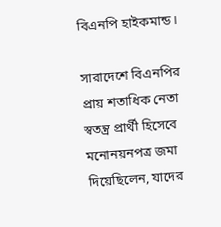বিএনপি হাইকমান্ড।

সারাদেশে বিএনপির প্রায় শতাধিক নেতা স্বতন্ত্র প্রার্থী হিসেবে মনোনয়নপত্র জমা দিয়েছিলেন, যাদের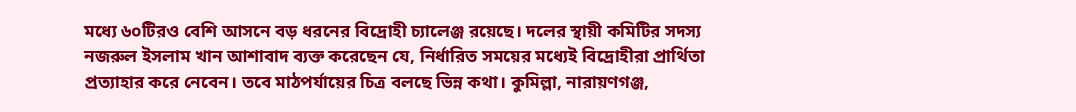মধ্যে ৬০টিরও বেশি আসনে বড় ধরনের বিদ্রোহী চ্যালেঞ্জ রয়েছে। দলের স্থায়ী কমিটির সদস্য নজরুল ইসলাম খান আশাবাদ ব্যক্ত করেছেন যে, নির্ধারিত সময়ের মধ্যেই বিদ্রোহীরা প্রার্থিতা প্রত্যাহার করে নেবেন। তবে মাঠপর্যায়ের চিত্র বলছে ভিন্ন কথা। কুমিল্লা, নারায়ণগঞ্জ,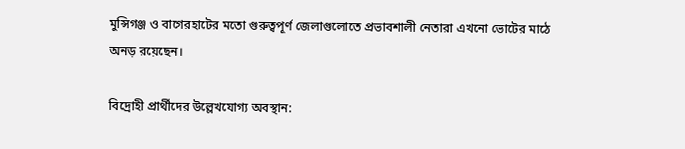মুন্সিগঞ্জ ও বাগেরহাটের মতো গুরুত্বপূর্ণ জেলাগুলোতে প্রভাবশালী নেতারা এখনো ভোটের মাঠে অনড় রয়েছেন।

বিদ্রোহী প্রার্থীদের উল্লেখযোগ্য অবস্থান: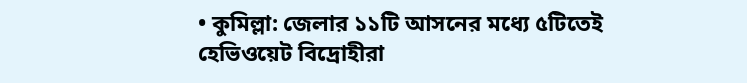• কুমিল্লা: জেলার ১১টি আসনের মধ্যে ৫টিতেই হেভিওয়েট বিদ্রোহীরা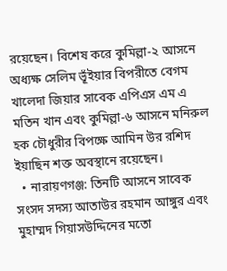রয়েছেন। বিশেষ করে কুমিল্লা-২ আসনে অধ্যক্ষ সেলিম ভূঁইয়ার বিপরীতে বেগম খালেদা জিয়ার সাবেক এপিএস এম এ মতিন খান এবং কুমিল্লা-৬ আসনে মনিরুল হক চৌধুরীর বিপক্ষে আমিন উর রশিদ ইয়াছিন শক্ত অবস্থানে রয়েছেন।
  • নারায়ণগঞ্জ: তিনটি আসনে সাবেক সংসদ সদস্য আতাউর রহমান আঙ্গুর এবং মুহাম্মদ গিয়াসউদ্দিনের মতো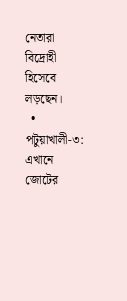নেতারা বিদ্রোহী হিসেবে লড়ছেন।
  • পটুয়াখালী-৩: এখানে জোটের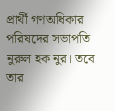প্রার্থী গণঅধিকার পরিষদের সভাপতি নুরুল হক নুর। তবে তার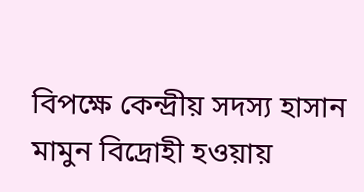বিপক্ষে কেন্দ্রীয় সদস্য হাসান মামুন বিদ্রোহী হওয়ায়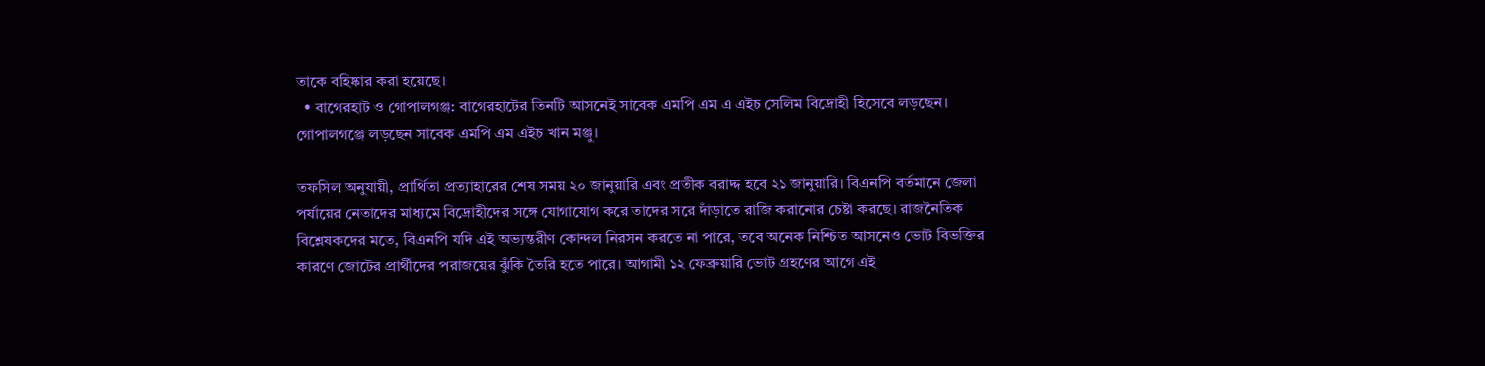তাকে বহিষ্কার করা হয়েছে।
  • বাগেরহাট ও গোপালগঞ্জ: বাগেরহাটের তিনটি আসনেই সাবেক এমপি এম এ এইচ সেলিম বিদ্রোহী হিসেবে লড়ছেন। গোপালগঞ্জে লড়ছেন সাবেক এমপি এম এইচ খান মঞ্জু।

তফসিল অনুযায়ী, প্রার্থিতা প্রত্যাহারের শেষ সময় ২০ জানুয়ারি এবং প্রতীক বরাদ্দ হবে ২১ জানুয়ারি। বিএনপি বর্তমানে জেলা পর্যায়ের নেতাদের মাধ্যমে বিদ্রোহীদের সঙ্গে যোগাযোগ করে তাদের সরে দাঁড়াতে রাজি করানোর চেষ্টা করছে। রাজনৈতিক বিশ্লেষকদের মতে, বিএনপি যদি এই অভ্যন্তরীণ কোন্দল নিরসন করতে না পারে, তবে অনেক নিশ্চিত আসনেও ভোট বিভক্তির কারণে জোটের প্রার্থীদের পরাজয়ের ঝুঁকি তৈরি হতে পারে। আগামী ১২ ফেব্রুয়ারি ভোট গ্রহণের আগে এই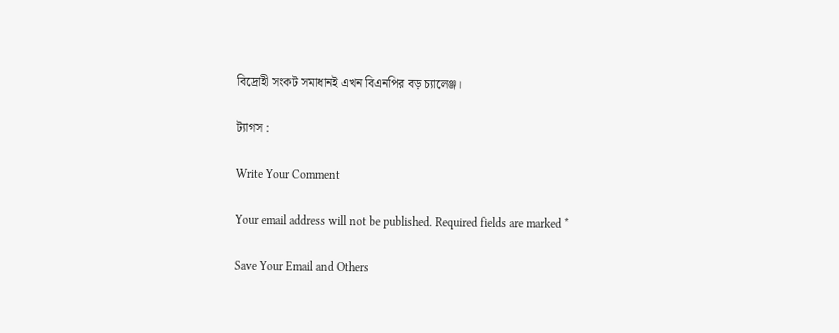বিদ্রোহী সংকট সমাধানই এখন বিএনপির বড় চ্যালেঞ্জ।

ট্যাগস :

Write Your Comment

Your email address will not be published. Required fields are marked *

Save Your Email and Others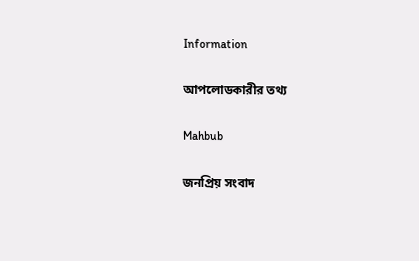Information

আপলোডকারীর তথ্য

Mahbub

জনপ্রিয় সংবাদ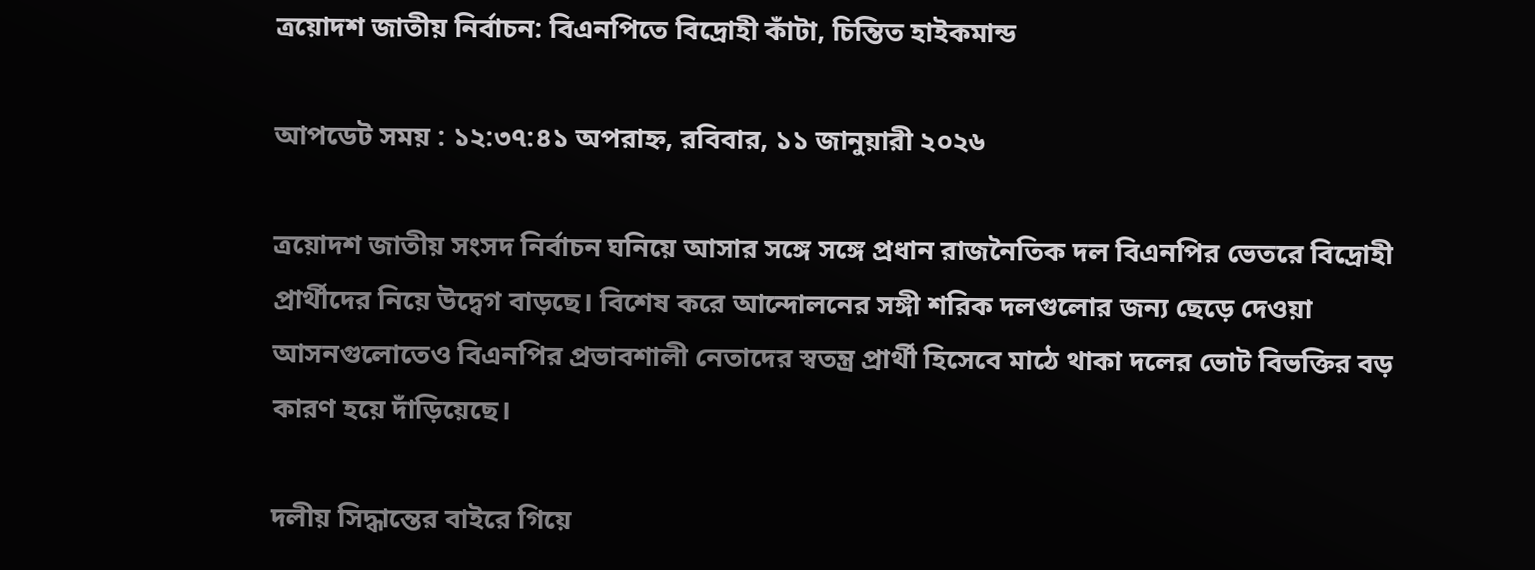ত্রয়োদশ জাতীয় নির্বাচন: বিএনপিতে বিদ্রোহী কাঁটা, চিন্তিত হাইকমান্ড

আপডেট সময় : ১২:৩৭:৪১ অপরাহ্ন, রবিবার, ১১ জানুয়ারী ২০২৬

ত্রয়োদশ জাতীয় সংসদ নির্বাচন ঘনিয়ে আসার সঙ্গে সঙ্গে প্রধান রাজনৈতিক দল বিএনপির ভেতরে বিদ্রোহী প্রার্থীদের নিয়ে উদ্বেগ বাড়ছে। বিশেষ করে আন্দোলনের সঙ্গী শরিক দলগুলোর জন্য ছেড়ে দেওয়া আসনগুলোতেও বিএনপির প্রভাবশালী নেতাদের স্বতন্ত্র প্রার্থী হিসেবে মাঠে থাকা দলের ভোট বিভক্তির বড় কারণ হয়ে দাঁড়িয়েছে।

দলীয় সিদ্ধান্তের বাইরে গিয়ে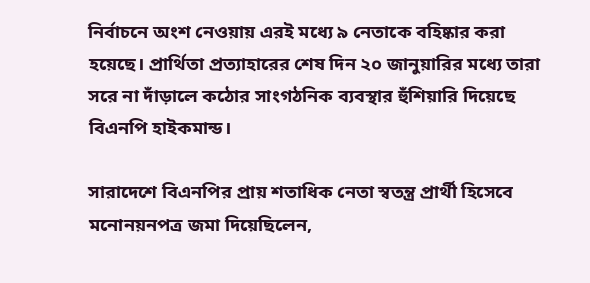নির্বাচনে অংশ নেওয়ায় এরই মধ্যে ৯ নেতাকে বহিষ্কার করা হয়েছে। প্রার্থিতা প্রত্যাহারের শেষ দিন ২০ জানুয়ারির মধ্যে তারা সরে না দাঁড়ালে কঠোর সাংগঠনিক ব্যবস্থার হুঁশিয়ারি দিয়েছে বিএনপি হাইকমান্ড।

সারাদেশে বিএনপির প্রায় শতাধিক নেতা স্বতন্ত্র প্রার্থী হিসেবে মনোনয়নপত্র জমা দিয়েছিলেন,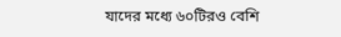যাদের মধ্যে ৬০টিরও বেশি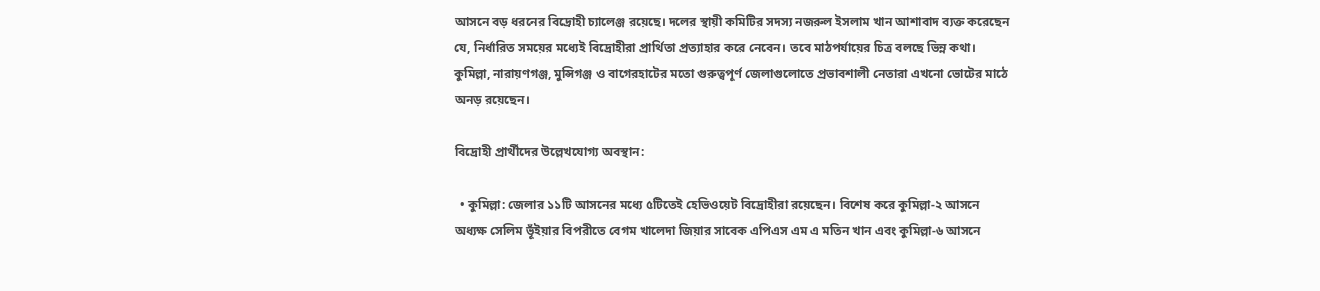আসনে বড় ধরনের বিদ্রোহী চ্যালেঞ্জ রয়েছে। দলের স্থায়ী কমিটির সদস্য নজরুল ইসলাম খান আশাবাদ ব্যক্ত করেছেন যে, নির্ধারিত সময়ের মধ্যেই বিদ্রোহীরা প্রার্থিতা প্রত্যাহার করে নেবেন। তবে মাঠপর্যায়ের চিত্র বলছে ভিন্ন কথা। কুমিল্লা, নারায়ণগঞ্জ, মুন্সিগঞ্জ ও বাগেরহাটের মতো গুরুত্বপূর্ণ জেলাগুলোতে প্রভাবশালী নেতারা এখনো ভোটের মাঠে অনড় রয়েছেন।

বিদ্রোহী প্রার্থীদের উল্লেখযোগ্য অবস্থান:

  • কুমিল্লা: জেলার ১১টি আসনের মধ্যে ৫টিতেই হেভিওয়েট বিদ্রোহীরা রয়েছেন। বিশেষ করে কুমিল্লা-২ আসনে অধ্যক্ষ সেলিম ভূঁইয়ার বিপরীতে বেগম খালেদা জিয়ার সাবেক এপিএস এম এ মতিন খান এবং কুমিল্লা-৬ আসনে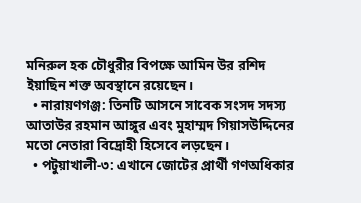মনিরুল হক চৌধুরীর বিপক্ষে আমিন উর রশিদ ইয়াছিন শক্ত অবস্থানে রয়েছেন।
  • নারায়ণগঞ্জ: তিনটি আসনে সাবেক সংসদ সদস্য আতাউর রহমান আঙ্গুর এবং মুহাম্মদ গিয়াসউদ্দিনের মতো নেতারা বিদ্রোহী হিসেবে লড়ছেন।
  • পটুয়াখালী-৩: এখানে জোটের প্রার্থী গণঅধিকার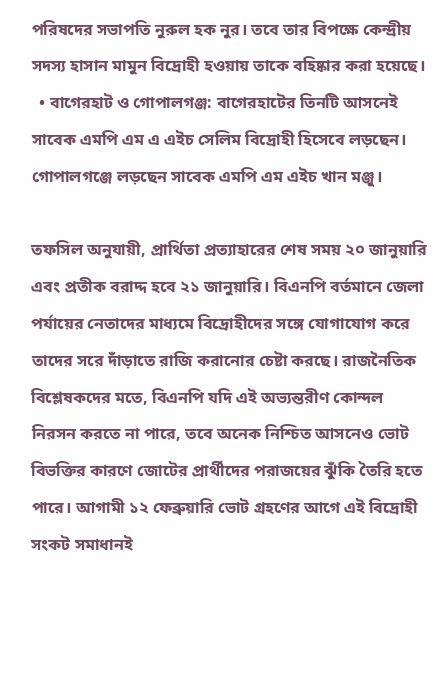পরিষদের সভাপতি নুরুল হক নুর। তবে তার বিপক্ষে কেন্দ্রীয় সদস্য হাসান মামুন বিদ্রোহী হওয়ায় তাকে বহিষ্কার করা হয়েছে।
  • বাগেরহাট ও গোপালগঞ্জ: বাগেরহাটের তিনটি আসনেই সাবেক এমপি এম এ এইচ সেলিম বিদ্রোহী হিসেবে লড়ছেন। গোপালগঞ্জে লড়ছেন সাবেক এমপি এম এইচ খান মঞ্জু।

তফসিল অনুযায়ী, প্রার্থিতা প্রত্যাহারের শেষ সময় ২০ জানুয়ারি এবং প্রতীক বরাদ্দ হবে ২১ জানুয়ারি। বিএনপি বর্তমানে জেলা পর্যায়ের নেতাদের মাধ্যমে বিদ্রোহীদের সঙ্গে যোগাযোগ করে তাদের সরে দাঁড়াতে রাজি করানোর চেষ্টা করছে। রাজনৈতিক বিশ্লেষকদের মতে, বিএনপি যদি এই অভ্যন্তরীণ কোন্দল নিরসন করতে না পারে, তবে অনেক নিশ্চিত আসনেও ভোট বিভক্তির কারণে জোটের প্রার্থীদের পরাজয়ের ঝুঁকি তৈরি হতে পারে। আগামী ১২ ফেব্রুয়ারি ভোট গ্রহণের আগে এই বিদ্রোহী সংকট সমাধানই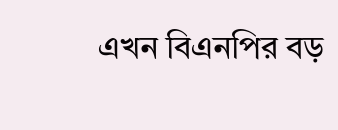এখন বিএনপির বড়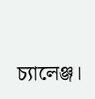চ্যালেঞ্জ।